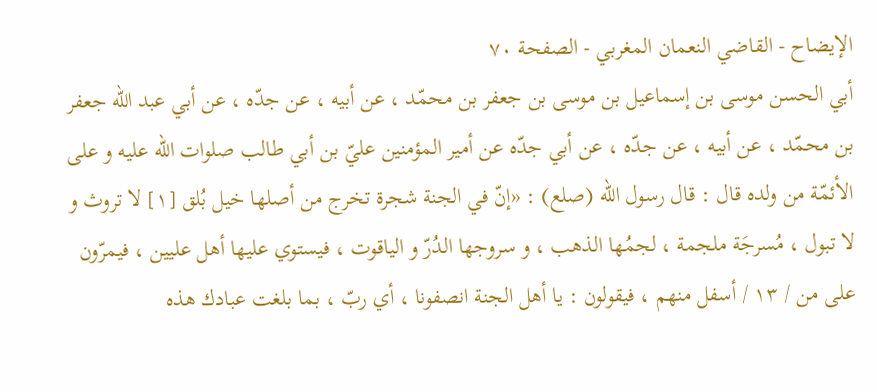الإيضاح - القاضي النعمان المغربي - الصفحة ٧٠
أبي الحسن موسى بن إسماعيل بن موسى بن جعفر بن محمّد ، عن أبيه ، عن جدّه ، عن أبي عبد اللّه جعفر بن محمّد ، عن أبيه ، عن جدّه ، عن أبي جدّه عن أمير المؤمنين عليّ بن أبي طالب صلوات اللّه عليه و على الأئمّة من ولده قال : قال رسول اللّه (صلع) : «إنّ في الجنة شجرة تخرج من أصلها خيل بُلق [١] لا تروث و لا تبول ، مُسرجَة ملجمة ، لجمُها الذهب ، و سروجها الدُرّ و الياقوت ، فيستوي عليها أهل عليين ، فيمرّون على من / ١٣ / أسفل منهم ، فيقولون : يا أهل الجنة انصفونا ، أي ربّ ، بما بلغت عبادك هذه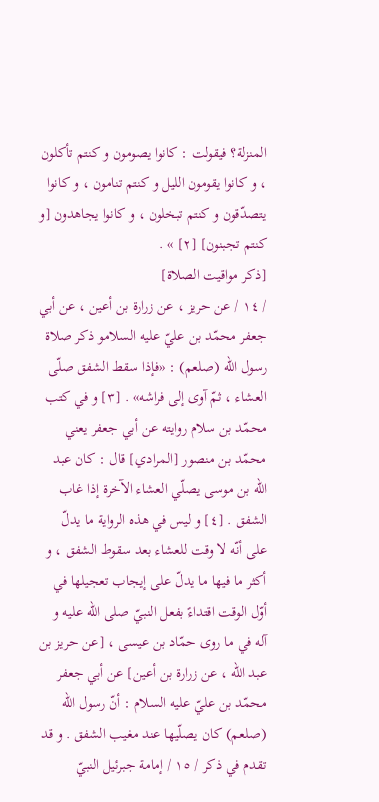المنزلة؟ فيقولت : كانوا يصومون و كنتم تأكلون ، و كانوا يقومون الليل و كنتم تنامون ، و كانوا يتصدّقون و كنتم تبخلون ، و كانوا يجاهدون [و كنتم تجبنون] [٢] » .
[ذكر مواقيت الصلاة]
/ ١٤ / عن حريز ، عن زرارة بن أعين ، عن أبي جعفر محمّد بن عليّ عليه السلامو ذكر صلاة رسول اللّه (صلعم) : «فإذا سقط الشفق صلّى العشاء ، ثمّ آوى إلى فراشه» . [٣] و في كتب محمّد بن سلام روايته عن أبي جعفر يعني محمّد بن منصور [المرادي] قال : كان عبد اللّه بن موسى يصلّي العشاء الآخرة إذا غاب الشفق . [٤] و ليس في هذه الرواية ما يدلّ على أنّه لا وقت للعشاء بعد سقوط الشفق ، و أكثر ما فيها ما يدلّ على إيجاب تعجيلها في أوّل الوقت اقتداءً بفعل النبيّ صلى الله عليه و آله في ما روى حمّاد بن عيسى ، [عن حريز بن عبد اللّه ، عن زرارة بن أعين] عن أبي جعفر محمّد بن عليّ عليه السلام : أنّ رسول اللّه (صلعم) كان يصلّيها عند مغيب الشفق . و قد تقدم في ذكر / ١٥ / إمامة جبرئيل النبيّ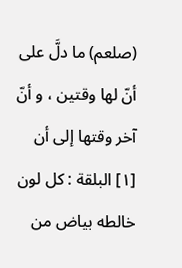(صلعم) ما دلَّ على أنّ لها وقتين ، و أنّ آخر وقتها إلى أن
[١] البلقة : كل لون خالطه بياض من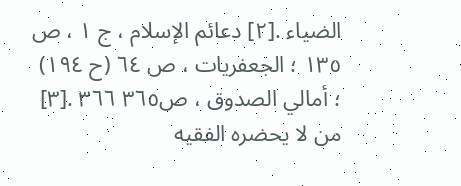الضياء .[٢] دعائم الإسلام ، ج ١ ، ص ١٣٥ ؛ الجعفريات ، ص ٦٤ (ح ١٩٤) ؛ أمالي الصدوق ، ص٣٦٥ ٣٦٦ .[٣] من لا يحضره الفقيه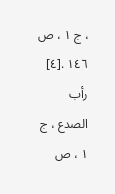، ج ١ ، ص ١٤٦ .[٤] رأب الصدع ، ج ١ ، ص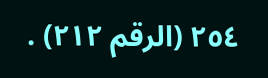٢٥٤ (الرقم ٢١٢) .